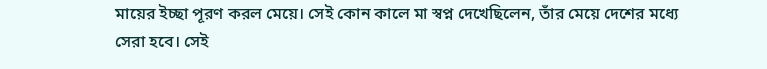মায়ের ইচ্ছা পূরণ করল মেয়ে। সেই কোন কালে মা স্বপ্ন দেখেছিলেন, তাঁর মেয়ে দেশের মধ্যে সেরা হবে। সেই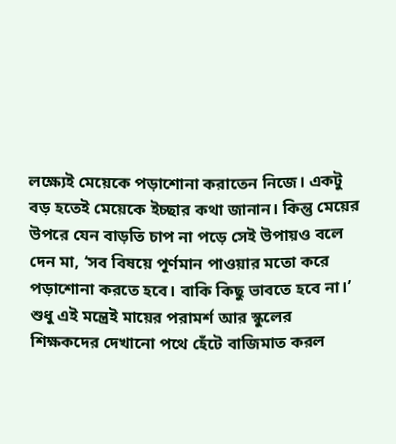লক্ষ্যেই মেয়েকে পড়াশোনা করাতেন নিজে। একটু বড় হতেই মেয়েকে ইচ্ছার কথা জানান। কিন্তু মেয়ের উপরে যেন বাড়তি চাপ না পড়ে সেই উপায়ও বলে দেন মা, ‘সব বিষয়ে পূর্ণমান পাওয়ার মতো করে পড়াশোনা করতে হবে। বাকি কিছু ভাবতে হবে না।’
শুধু এই মন্ত্রেই মায়ের পরামর্শ আর স্কুলের শিক্ষকদের দেখানো পথে হেঁটে বাজিমাত করল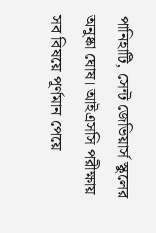পানিহাটি, সেন্ট জেভিয়ার্স স্কুলের অনুষ্কা ঘোষ। আইএসসি পরীক্ষায় সব বিষয়ে পূর্ণমান পেয়ে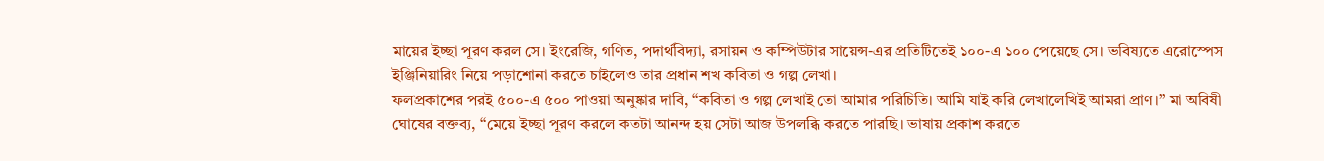মায়ের ইচ্ছা পূরণ করল সে। ইংরেজি, গণিত, পদার্থবিদ্যা, রসায়ন ও কম্পিউটার সায়েন্স-এর প্রতিটিতেই ১০০-এ ১০০ পেয়েছে সে। ভবিষ্যতে এরোস্পেস ইঞ্জিনিয়ারিং নিয়ে পড়াশোনা করতে চাইলেও তার প্রধান শখ কবিতা ও গল্প লেখা।
ফলপ্রকাশের পরই ৫০০-এ ৫০০ পাওয়া অনুষ্কার দাবি, ‘‘কবিতা ও গল্প লেখাই তো আমার পরিচিতি। আমি যাই করি লেখালেখিই আমরা প্রাণ।’’ মা অবিষী ঘোষের বক্তব্য, ‘‘মেয়ে ইচ্ছা পূরণ করলে কতটা আনন্দ হয় সেটা আজ উপলব্ধি করতে পারছি। ভাষায় প্রকাশ করতে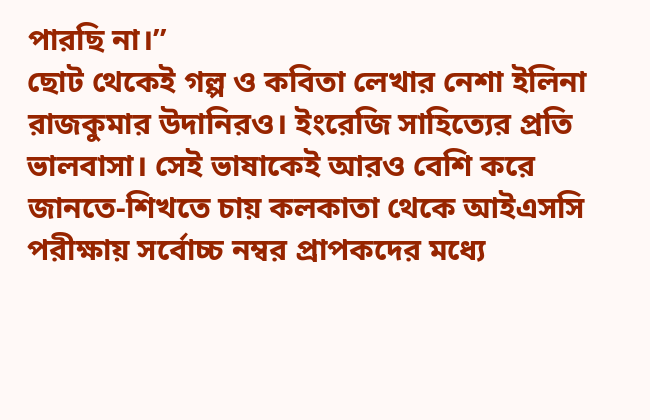পারছি না।’’
ছোট থেকেই গল্প ও কবিতা লেখার নেশা ইলিনা রাজকুমার উদানিরও। ইংরেজি সাহিত্যের প্রতি ভালবাসা। সেই ভাষাকেই আরও বেশি করে জানতে-শিখতে চায় কলকাতা থেকে আইএসসি পরীক্ষায় সর্বোচ্চ নম্বর প্রাপকদের মধ্যে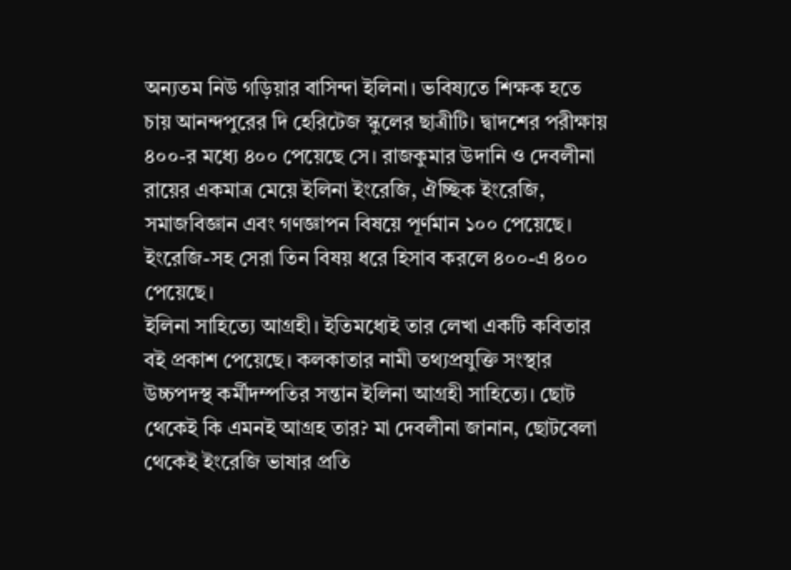অন্যতম নিউ গড়িয়ার বাসিন্দা ইলিনা। ভবিষ্যতে শিক্ষক হতে চায় আনন্দপুরের দি হেরিটেজ স্কুলের ছাত্রীটি। দ্বাদশের পরীক্ষায় ৪০০-র মধ্যে ৪০০ পেয়েছে সে। রাজকুমার উদানি ও দেবলীনা রায়ের একমাত্র মেয়ে ইলিনা ইংরেজি, ঐচ্ছিক ইংরেজি, সমাজবিজ্ঞান এবং গণজ্ঞাপন বিষয়ে পূর্ণমান ১০০ পেয়েছে। ইংরেজি-সহ সেরা তিন বিষয় ধরে হিসাব করলে ৪০০-এ ৪০০ পেয়েছে।
ইলিনা সাহিত্যে আগ্রহী। ইতিমধ্যেই তার লেখা একটি কবিতার বই প্রকাশ পেয়েছে। কলকাতার নামী তথ্যপ্রযুক্তি সংস্থার উচ্চপদস্থ কর্মীদম্পতির সন্তান ইলিনা আগ্রহী সাহিত্যে। ছোট থেকেই কি এমনই আগ্রহ তার? মা দেবলীনা জানান, ছোটবেলা থেকেই ইংরেজি ভাষার প্রতি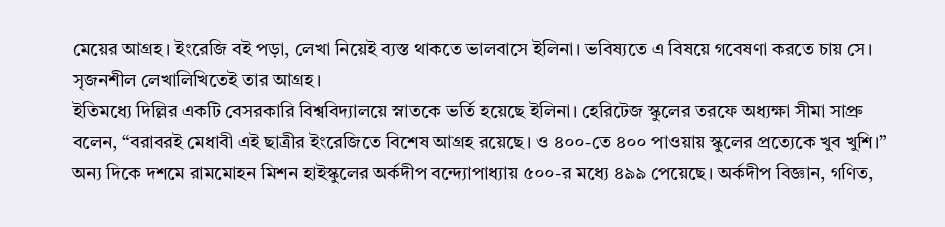মেয়ের আগ্রহ। ইংরেজি বই পড়া, লেখা নিয়েই ব্যস্ত থাকতে ভালবাসে ইলিনা। ভবিষ্যতে এ বিষয়ে গবেষণা করতে চায় সে। সৃজনশীল লেখালিখিতেই তার আগ্রহ।
ইতিমধ্যে দিল্লির একটি বেসরকারি বিশ্ববিদ্যালয়ে স্নাতকে ভর্তি হয়েছে ইলিনা। হেরিটেজ স্কুলের তরফে অধ্যক্ষা সীমা সাপ্রু বলেন, “বরাবরই মেধাবী এই ছাত্রীর ইংরেজিতে বিশেষ আগ্রহ রয়েছে। ও ৪০০-তে ৪০০ পাওয়ায় স্কুলের প্রত্যেকে খুব খুশি।”
অন্য দিকে দশমে রামমোহন মিশন হাইস্কুলের অর্কদীপ বন্দ্যোপাধ্যায় ৫০০-র মধ্যে ৪৯৯ পেয়েছে। অর্কদীপ বিজ্ঞান, গণিত,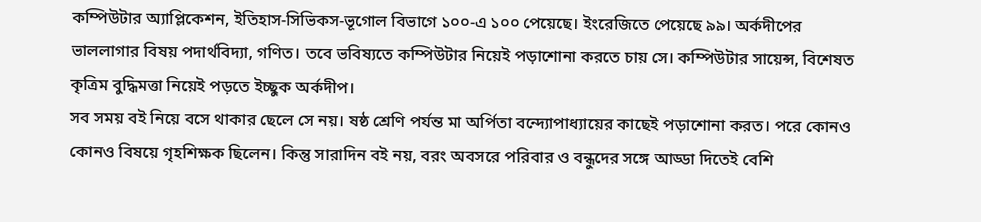কম্পিউটার অ্যাপ্লিকেশন, ইতিহাস-সিভিকস-ভূগোল বিভাগে ১০০-এ ১০০ পেয়েছে। ইংরেজিতে পেয়েছে ৯৯। অর্কদীপের ভাললাগার বিষয় পদার্থবিদ্যা, গণিত। তবে ভবিষ্যতে কম্পিউটার নিয়েই পড়াশোনা করতে চায় সে। কম্পিউটার সায়েন্স, বিশেষত কৃত্রিম বুদ্ধিমত্তা নিয়েই পড়তে ইচ্ছুক অর্কদীপ।
সব সময় বই নিয়ে বসে থাকার ছেলে সে নয়। ষষ্ঠ শ্রেণি পর্যন্ত মা অর্পিতা বন্দ্যোপাধ্যায়ের কাছেই পড়াশোনা করত। পরে কোনও কোনও বিষয়ে গৃহশিক্ষক ছিলেন। কিন্তু সারাদিন বই নয়, বরং অবসরে পরিবার ও বন্ধুদের সঙ্গে আড্ডা দিতেই বেশি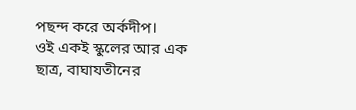পছন্দ করে অর্কদীপ।
ওই একই স্কুলের আর এক ছাত্র, বাঘাযতীনের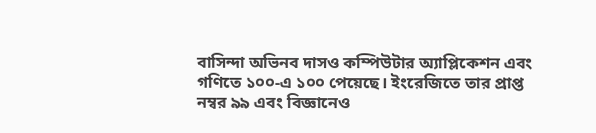বাসিন্দা অভিনব দাসও কম্পিউটার অ্যাপ্লিকেশন এবং গণিতে ১০০-এ ১০০ পেয়েছে। ইংরেজিতে তার প্রাপ্ত নম্বর ৯৯ এবং বিজ্ঞানেও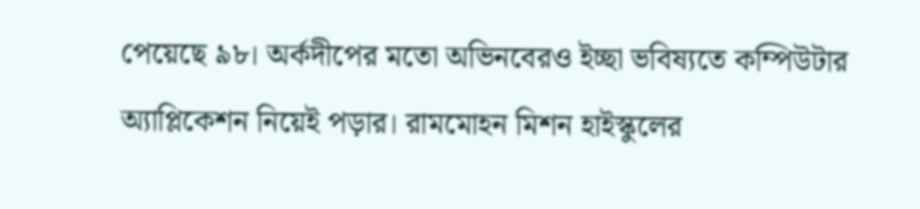পেয়েছে ৯৮। অর্কদীপের মতো অভিনবেরও ইচ্ছা ভবিষ্যতে কম্পিউটার অ্যাপ্লিকেশন নিয়েই পড়ার। রামমোহন মিশন হাইস্কুলের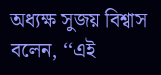অধ্যক্ষ সুজয় বিশ্বাস বলেন, ‘‘এই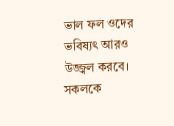ভাল ফল ওদের ভবিষ্যৎ আরও উজ্জ্বল করবে। সকলকে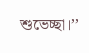শুভেচ্ছা।’’